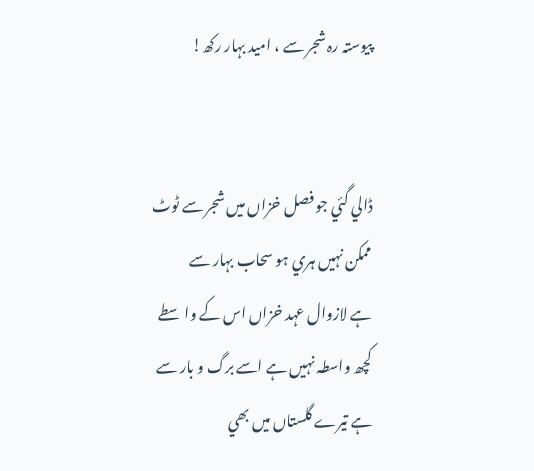پيوستہ رہ شجر سے ، اميد بہار رکھ!


ڈالي گئي جو فصل خزاں ميں شجر سے ٹوٹ
ممکن نہيں ہري ہو سحاب بہار سے
ہے لازوال عہد خزاں اس کے واسطے
کچھ واسطہ نہيں ہے اسے برگ و بار سے
ہے تيرے گلستاں ميں بھي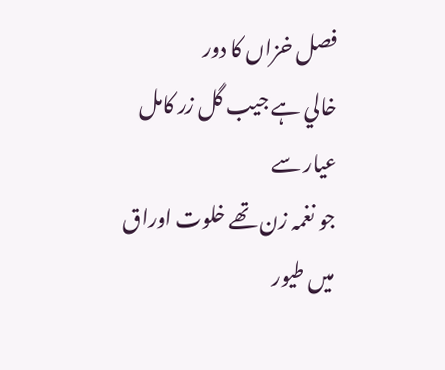فصل خزاں کا دور
خالي ہے جيب گل زر کامل عيار سے
جو نغمہ زن تھے خلوت اوراق ميں طيور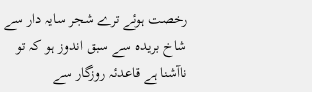رخصت ہوئے ترے شجر سايہ دار سے
شاخ بريدہ سے سبق اندوز ہو کہ تو
ناآشنا ہے قاعدئہ روزگار سے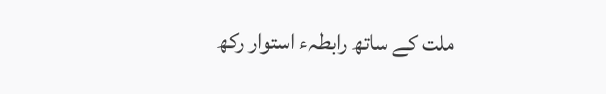ملت کے ساتھ رابطہء استوار رکھ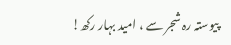پيوستہ رہ شجر سے ، اميد بہار رکھ!